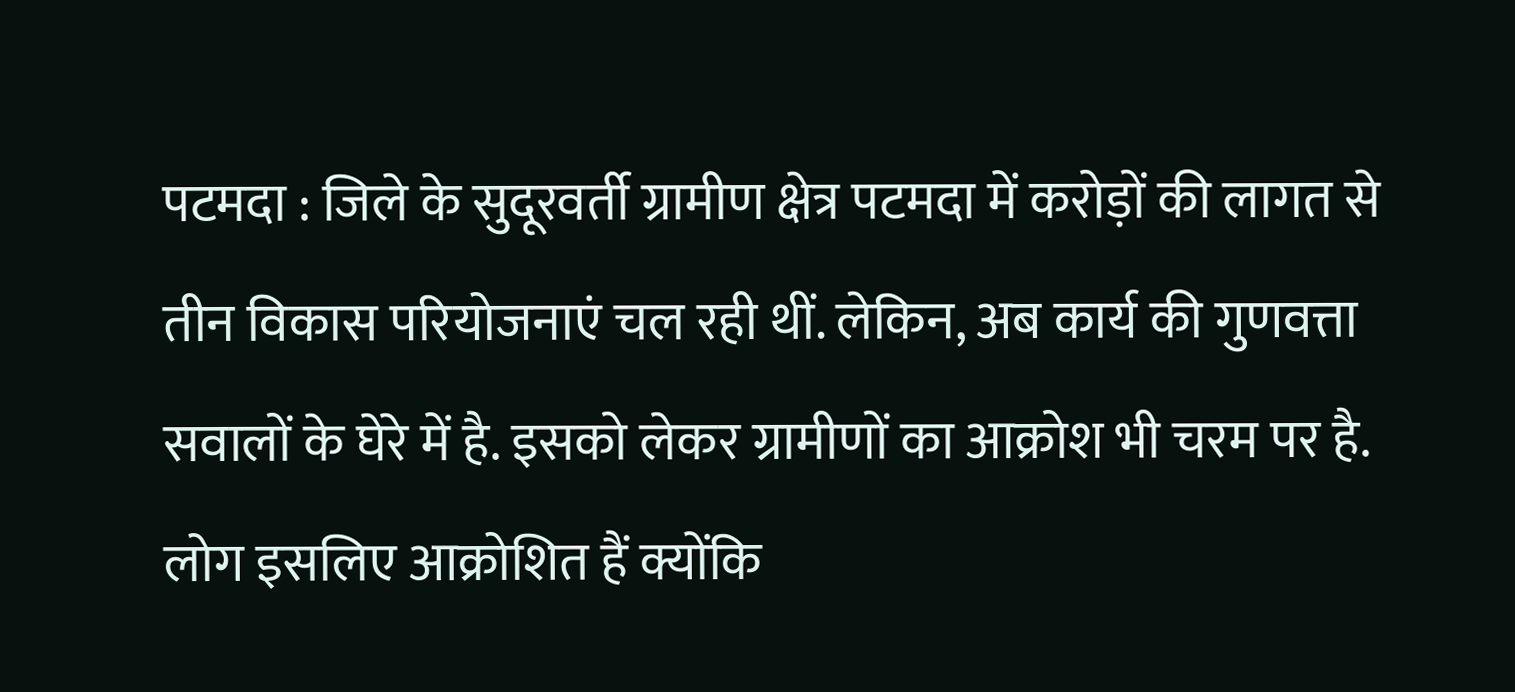पटमदा : जिले के सुदूरवर्ती ग्रामीण क्षेत्र पटमदा में करोड़ों की लागत से तीन विकास परियोजनाएं चल रही थीं. लेकिन, अब कार्य की गुणवत्ता सवालों के घेरे में है. इसको लेकर ग्रामीणों का आक्रोश भी चरम पर है. लोग इसलिए आक्रोशित हैं क्योंकि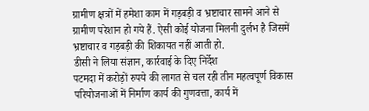ग्रामीण क्षत्रों में हमेशा काम में गड़बड़ी व भ्रष्टाचार सामने आने से ग्रामीण परेशान हो गये हैं. ऐसी कोई योजना मिलनी दुर्लभ है जिसमें भ्रष्टाचार व गड़बड़ी की शिकायत नहीं आती हो.
डीसी ने लिया संज्ञान, कार्रवाई के दिए निर्देश
पटमदा में करोड़ों रुपये की लागत से चल रही तीन महत्वपूर्ण विकास परियोजनाओं में निर्माण कार्य की गुणवत्ता, कार्य में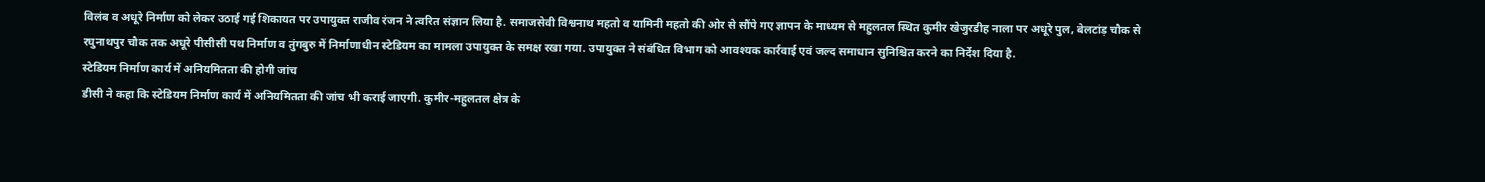विलंब व अधूरे निर्माण को लेकर उठाई गई शिकायत पर उपायुक्त राजीव रंजन ने त्वरित संज्ञान लिया है. समाजसेवी विश्वनाथ महतो व यामिनी महतो की ओर से सौंपे गए ज्ञापन के माध्यम से महुलतल स्थित कुमीर खेजुरडीह नाला पर अधूरे पुल, बेलटांड़ चौक से रघुनाथपुर चौक तक अधूरे पीसीसी पथ निर्माण व तुंगबुरु में निर्माणाधीन स्टेडियम का मामला उपायुक्त के समक्ष रखा गया. उपायुक्त ने संबंधित विभाग को आवश्यक कार्रवाई एवं जल्द समाधान सुनिश्चित करने का निर्देश दिया है.
स्टेडियम निर्माण कार्य में अनियमितता की होगी जांच
डीसी ने कहा कि स्टेडियम निर्माण कार्य में अनियमितता की जांच भी कराई जाएगी. कुमीर-महुलतल क्षेत्र के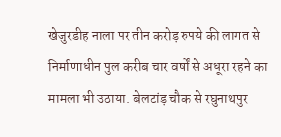खेजुरडीह नाला पर तीन करोड़ रुपये की लागत से निर्माणाधीन पुल करीब चार वर्षों से अधूरा रहने का मामला भी उठाया. बेलटांड़ चौक से रघुनाथपुर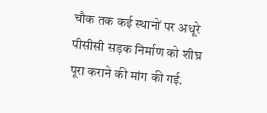चौक तक कई स्थानों पर अधूरे पीसीसी सड़क निर्माण को शीघ्र पूरा कराने की मांग की गई.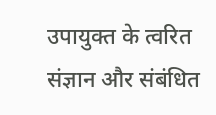उपायुक्त के त्वरित संज्ञान और संबंधित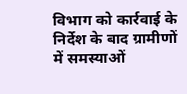विभाग को कार्रवाई के निर्देश के बाद ग्रामीणों में समस्याओं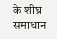के शीघ्र समाधान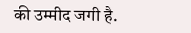की उम्मीद जगी है.